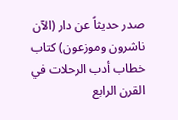صدر حديثاً عن دار (الآن ناشرون وموزعون) كتاب خطاب أدب الرحلات في القرن الرابع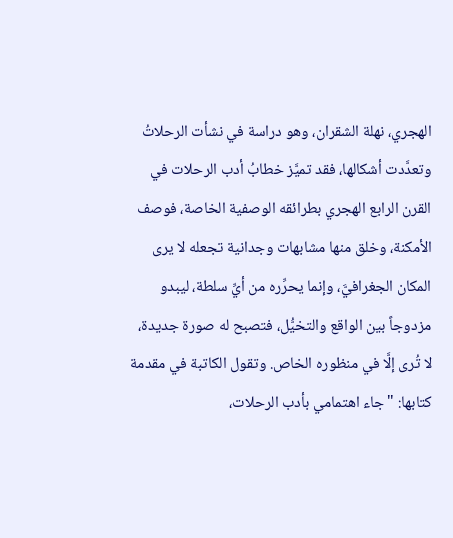الهجري، نهلة الشقران، وهو دراسة في نشأت الرحلاتُ وتعدَّدت أشكالها، فقد تميَّز خطابُ أدب الرحلات في القرن الرابع الهجري بطرائقه الوصفية الخاصة، فوصف الأمكنة، وخلق منها مشابهات وجدانية تجعله لا يرى المكان الجغرافيَّ، وإنما يحرِّره من أيِّ سلطة، ليبدو مزدوجاً بين الواقع والتخيُّل، فتصبح له صورة جديدة، لا تُرى إلَّا في منظوره الخاص. وتقول الكاتبة في مقدمة كتابها: "جاء اهتمامي بأدب الرحلات،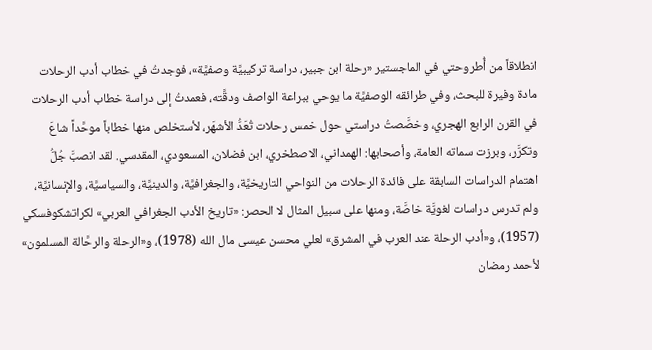انطلاقاً من أُطروحتي في الماجستير «رحلة ابن جبير، دراسة تركيبيَّة وصفيَّة»، فوجدتُ في خطاب أدب الرحلات مادة وفيرة للبحث، وفي طرائقه الوصفيَّة ما يوحي ببراعة الواصف ودقَّته، فعمدتُ إلى دراسة خطاب أدب الرحلات في القرن الرابع الهجري، وخصَّصتُ دراستي حول خمس رحلات تُعَدُّ الأشهَر، لأستخلص منها خطاباً موحَّداً شاعَ وتكرَّر، وبرزت سماته العامة، وأصحابها: الهمداني، الاصطخري، ابن فضلان، المسعودي، المقدسي. لقد انصبَّ جُلُّ اهتمام الدراسات السابقة على فائدة الرحلات من النواحي التاريخيَّة، والجغرافيَّة، والدينيَّة، والسياسيَّة، والإنسانيَّة، ولم تدرس دراسات لغويَّة خاصَّة، ومنها على سبيل المثال لا الحصر: «تاريخ الأدب الجغرافي العربي» لكراتشكوفسكي (1957)، و«أدب الرحلة عند العرب في المشرق» لعلي محسن عيسى مال الله (1978)، و«الرحلة والرحَّالة المسلمون» لأحمد رمضان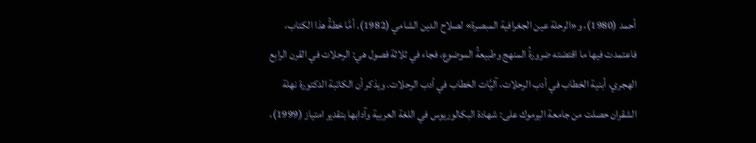أحمد (1980)، و«الرحلة عين الجغرافية المبصرة» لصلاح الدين الشامي (1982). أمَّا خطةُ هذا الكتاب، فاعتمدت فيها ما اقتضته ضرورةُ المنهج وطبيعةُ الموضوع، فجاء في ثلاثة فصول هي: الرحلات في القرن الرابع الهجري، أبنية الخطاب في أدب الرحلات، آليَّات الخطاب في أدب الرحلات. ويذكر أن الكاتبة الدكتورة نهلة الشقران حصلت من جامعة اليرموك على: شهادة البكالوريوس في اللغة العربية وآدابها بتقدير امتياز (1999)،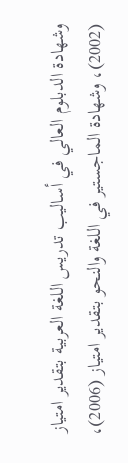وشهادة الدبلوم العالي في أساليب تدريس اللغة العربية بتقدير امتياز (2002)، وشهادة الماجستير في اللغة والنحو بتقدير امتياز (2006)،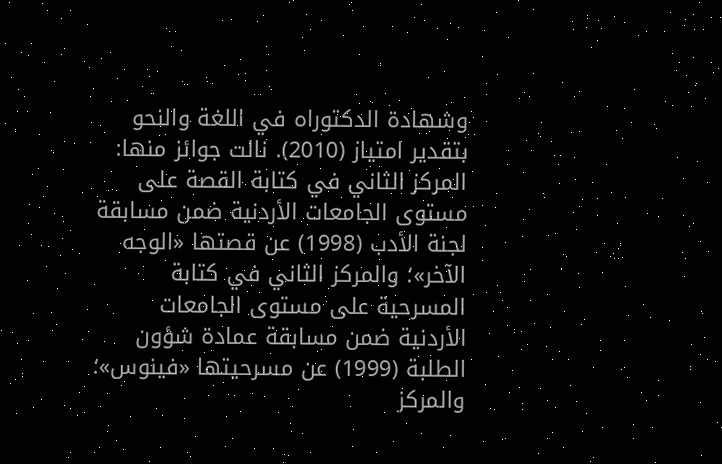وشهادة الدكتوراه في اللغة والنحو بتقدير امتياز (2010). نالت جوائز منها: المركز الثاني في كتابة القصة على مستوى الجامعات الأردنية ضمن مسابقة لجنة الأدب (1998) عن قصتها «الوجه الآخر»؛ والمركز الثاني في كتابة المسرحية على مستوى الجامعات الأردنية ضمن مسابقة عمادة شؤون الطلبة (1999) عن مسرحيتها «فينوس»؛ والمركز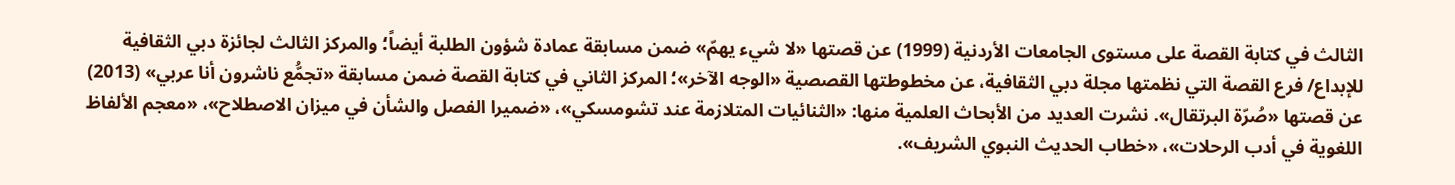الثالث في كتابة القصة على مستوى الجامعات الأردنية (1999) عن قصتها «لا شيء يهمّ» ضمن مسابقة عمادة شؤون الطلبة أيضاً؛ والمركز الثالث لجائزة دبي الثقافية للإبداع/ فرع القصة التي نظمتها مجلة دبي الثقافية، عن مخطوطتها القصصية «الوجه الآخر»؛ المركز الثاني في كتابة القصة ضمن مسابقة «تجمُّع ناشرون أنا عربي» (2013) عن قصتها «صُرّة البرتقال». نشرت العديد من الأبحاث العلمية منها: «الثنائيات المتلازمة عند تشومسكي»، «ضميرا الفصل والشأن في ميزان الاصطلاح»، «معجم الألفاظ اللغوية في أدب الرحلات»، «خطاب الحديث النبوي الشريف».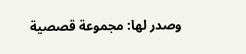وصدر لها: مجموعة قصصية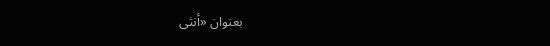بعنوان «أنثى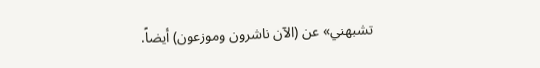تشبهني» عن (الآن ناشرون وموزعون) أيضاً.